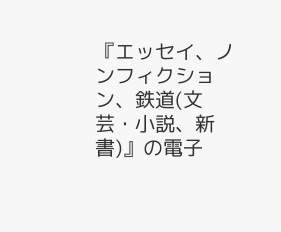『エッセイ、ノンフィクション、鉄道(文芸・小説、新書)』の電子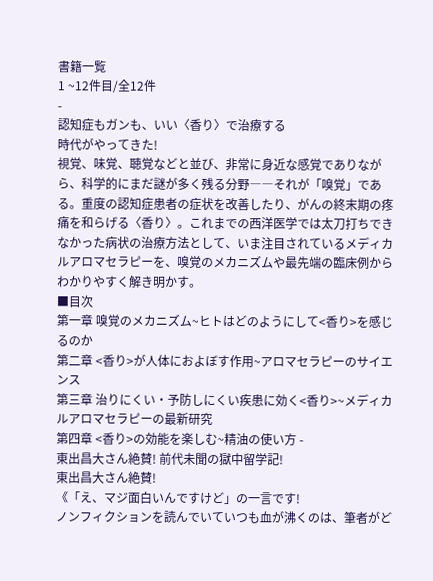書籍一覧
1 ~12件目/全12件
-
認知症もガンも、いい〈香り〉で治療する
時代がやってきた!
視覚、味覚、聴覚などと並び、非常に身近な感覚でありながら、科学的にまだ謎が多く残る分野――それが「嗅覚」である。重度の認知症患者の症状を改善したり、がんの終末期の疼痛を和らげる〈香り〉。これまでの西洋医学では太刀打ちできなかった病状の治療方法として、いま注目されているメディカルアロマセラピーを、嗅覚のメカニズムや最先端の臨床例からわかりやすく解き明かす。
■目次
第一章 嗅覚のメカニズム~ヒトはどのようにして<香り>を感じるのか
第二章 <香り>が人体におよぼす作用~アロマセラピーのサイエンス
第三章 治りにくい・予防しにくい疾患に効く<香り>~メディカルアロマセラピーの最新研究
第四章 <香り>の効能を楽しむ~精油の使い方 -
東出昌大さん絶賛! 前代未聞の獄中留学記!
東出昌大さん絶賛!
《「え、マジ面白いんですけど」の一言です!
ノンフィクションを読んでいていつも血が沸くのは、筆者がど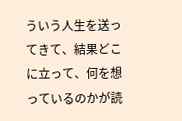ういう人生を送ってきて、結果どこに立って、何を想っているのかが読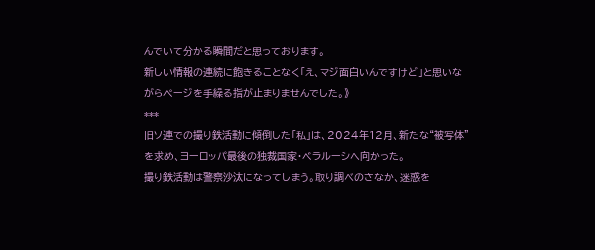んでいて分かる瞬間だと思っております。
新しい情報の連続に飽きることなく「え、マジ面白いんですけど」と思いながらページを手繰る指が止まりませんでした。》
***
旧ソ連での撮り鉄活動に傾倒した「私」は、2024年12月、新たな“被写体”を求め、ヨーロッパ最後の独裁国家・ベラルーシへ向かった。
撮り鉄活動は警察沙汰になってしまう。取り調べのさなか、迷惑を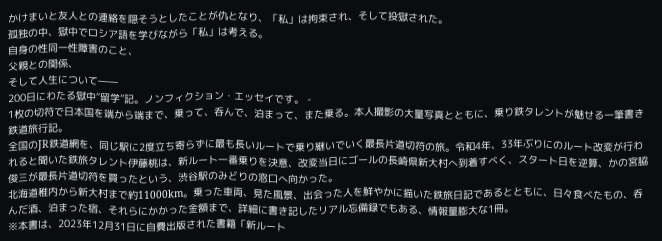かけまいと友人との連絡を隠そうとしたことが仇となり、「私」は拘束され、そして投獄された。
孤独の中、獄中でロシア語を学びながら「私」は考える。
自身の性同一性障害のこと、
父親との関係、
そして人生について――
200日にわたる獄中“留学”記。ノンフィクション・エッセイです。 -
1枚の切符で日本国を端から端まで、乗って、呑んで、泊まって、また乗る。本人撮影の大量写真とともに、乗り鉄タレントが魅せる一筆書き鉄道旅行記。
全国のJR鉄道網を、同じ駅に2度立ち寄らずに最も長いルートで乗り継いでいく最長片道切符の旅。令和4年、33年ぶりにのルート改変が行われると聞いた鉄旅タレント伊藤桃は、新ルート一番乗りを決意、改変当日にゴールの長崎県新大村へ到着すべく、スタート日を逆算、かの宮脇俊三が最長片道切符を買ったという、渋谷駅のみどりの窓口へ向かった。
北海道稚内から新大村まで約11000km。乗った車両、見た風景、出会った人を鮮やかに描いた鉄旅日記であるとともに、日々食べたもの、呑んだ酒、泊まった宿、それらにかかった金額まで、詳細に書き記したリアル忘備録でもある、情報量膨大な1冊。
※本書は、2023年12月31日に自費出版された書籍「新ルート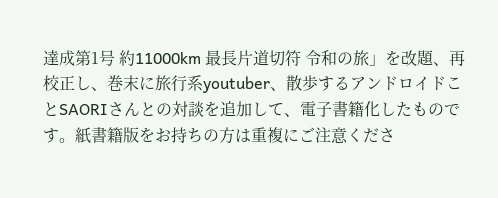達成第1号 約11000km 最長片道切符 令和の旅」を改題、再校正し、巻末に旅行系youtuber、散歩するアンドロイドことSAORIさんとの対談を追加して、電子書籍化したものです。紙書籍版をお持ちの方は重複にご注意くださ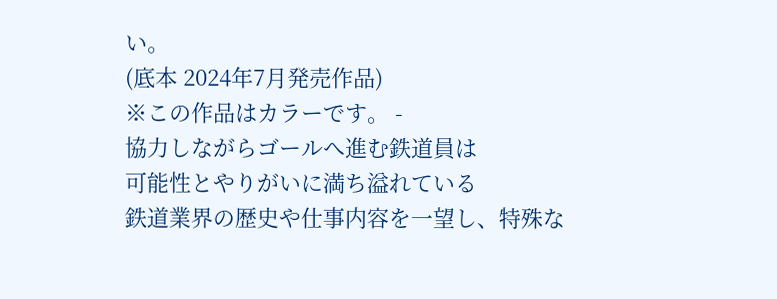い。
(底本 2024年7月発売作品)
※この作品はカラーです。 -
協力しながらゴールへ進む鉄道員は
可能性とやりがいに満ち溢れている
鉄道業界の歴史や仕事内容を一望し、特殊な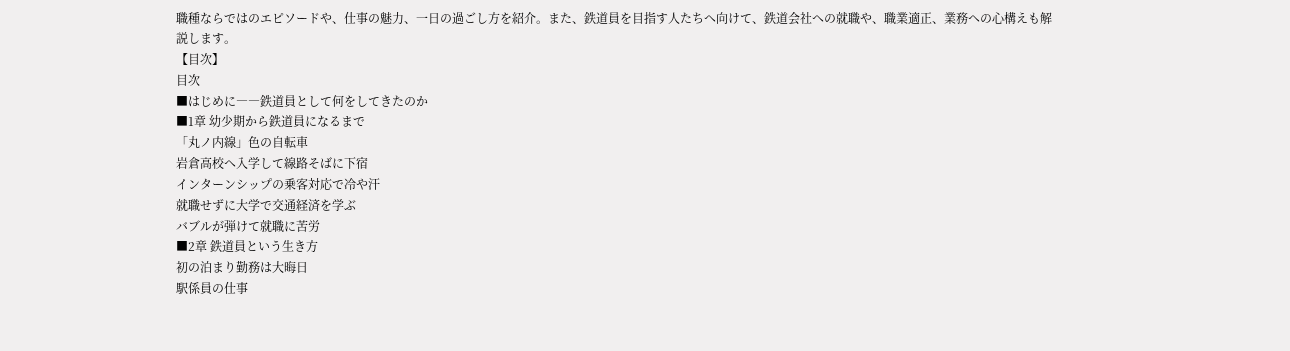職種ならではのエピソードや、仕事の魅力、一日の過ごし方を紹介。また、鉄道員を目指す人たちへ向けて、鉄道会社への就職や、職業適正、業務への心構えも解説します。
【目次】
目次
■はじめに――鉄道員として何をしてきたのか
■1章 幼少期から鉄道員になるまで
「丸ノ内線」色の自転車
岩倉高校へ入学して線路そばに下宿
インターンシップの乗客対応で冷や汗
就職せずに大学で交通経済を学ぶ
バブルが弾けて就職に苦労
■2章 鉄道員という生き方
初の泊まり勤務は大晦日
駅係員の仕事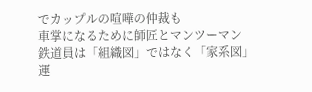でカップルの喧嘩の仲裁も
車掌になるために師匠とマンツーマン
鉄道員は「組織図」ではなく「家系図」
運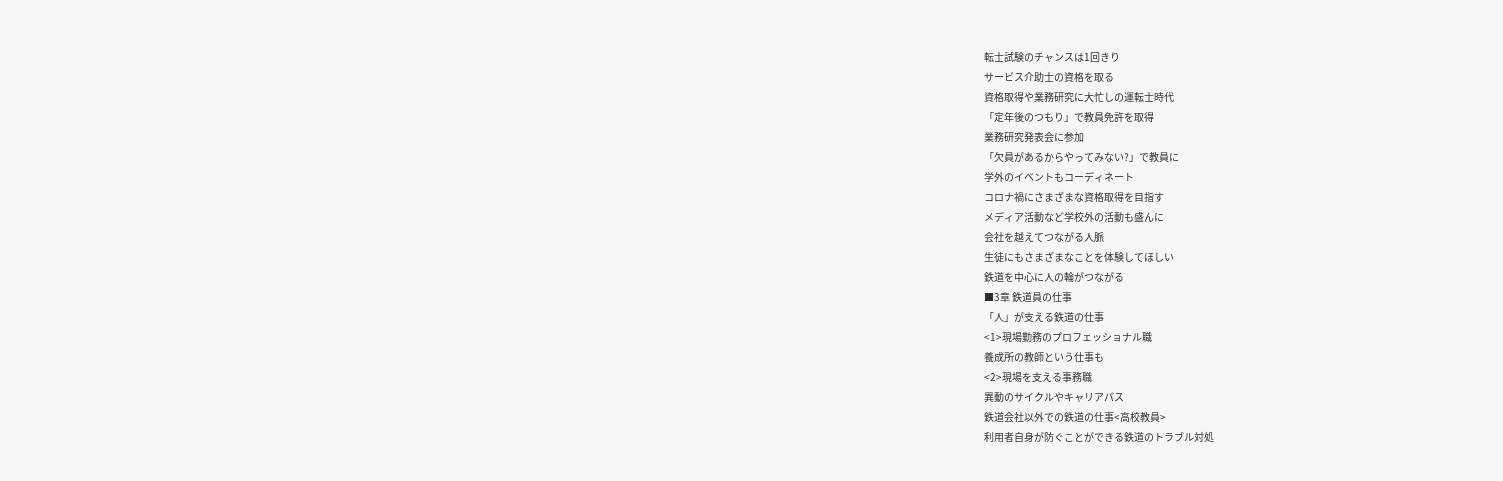転士試験のチャンスは1回きり
サービス介助士の資格を取る
資格取得や業務研究に大忙しの運転士時代
「定年後のつもり」で教員免許を取得
業務研究発表会に参加
「欠員があるからやってみない?」で教員に
学外のイベントもコーディネート
コロナ禍にさまざまな資格取得を目指す
メディア活動など学校外の活動も盛んに
会社を越えてつながる人脈
生徒にもさまざまなことを体験してほしい
鉄道を中心に人の輪がつながる
■3章 鉄道員の仕事
「人」が支える鉄道の仕事
<1>現場勤務のプロフェッショナル職
養成所の教師という仕事も
<2>現場を支える事務職
異動のサイクルやキャリアパス
鉄道会社以外での鉄道の仕事<高校教員>
利用者自身が防ぐことができる鉄道のトラブル対処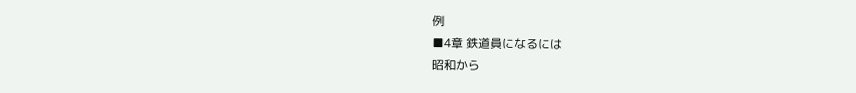例
■4章 鉄道員になるには
昭和から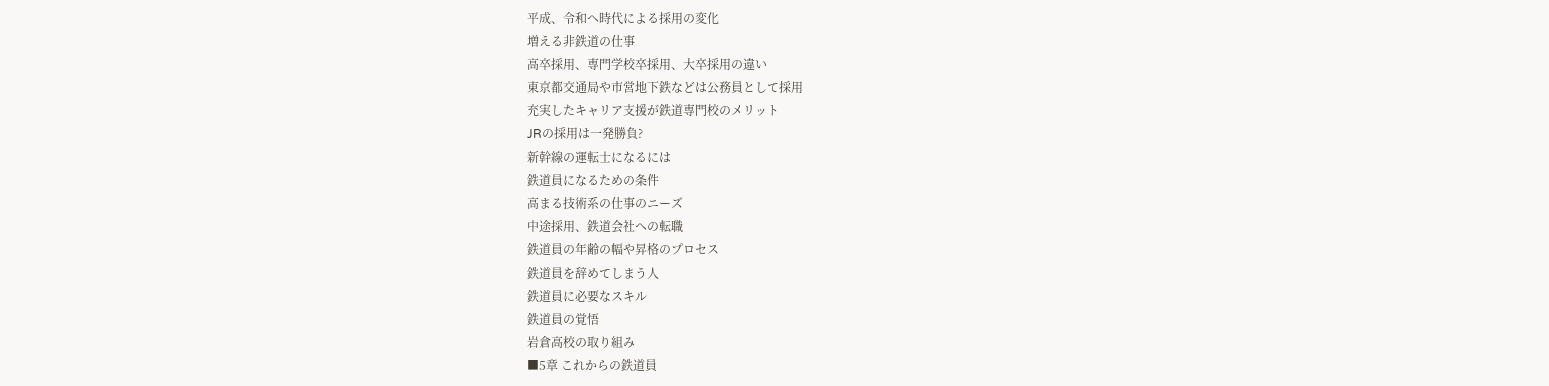平成、令和へ時代による採用の変化
増える非鉄道の仕事
高卒採用、専門学校卒採用、大卒採用の違い
東京都交通局や市営地下鉄などは公務員として採用
充実したキャリア支援が鉄道専門校のメリット
JRの採用は一発勝負?
新幹線の運転士になるには
鉄道員になるための条件
高まる技術系の仕事のニーズ
中途採用、鉄道会社への転職
鉄道員の年齢の幅や昇格のプロセス
鉄道員を辞めてしまう人
鉄道員に必要なスキル
鉄道員の覚悟
岩倉高校の取り組み
■5章 これからの鉄道員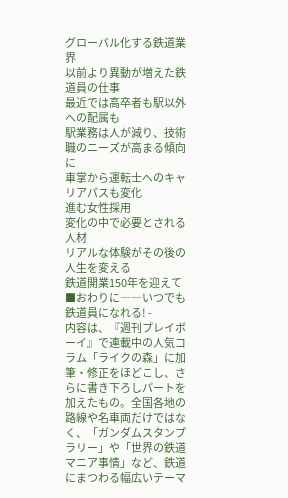グローバル化する鉄道業界
以前より異動が増えた鉄道員の仕事
最近では高卒者も駅以外への配属も
駅業務は人が減り、技術職のニーズが高まる傾向に
車掌から運転士へのキャリアパスも変化
進む女性採用
変化の中で必要とされる人材
リアルな体験がその後の人生を変える
鉄道開業150年を迎えて
■おわりに――いつでも鉄道員になれる! -
内容は、『週刊プレイボーイ』で連載中の人気コラム「ライクの森」に加筆・修正をほどこし、さらに書き下ろしパートを加えたもの。全国各地の路線や名車両だけではなく、「ガンダムスタンプラリー」や「世界の鉄道マニア事情」など、鉄道にまつわる幅広いテーマ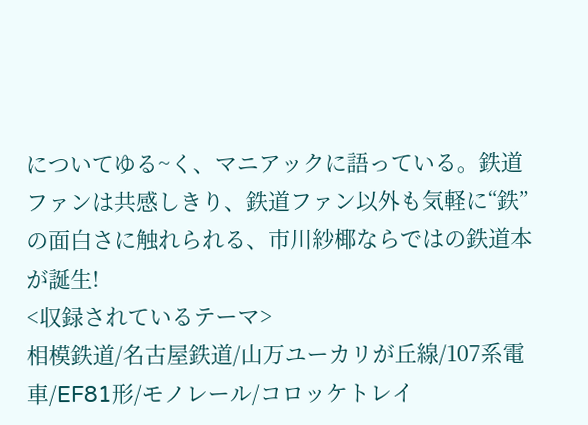についてゆる~く、マニアックに語っている。鉄道ファンは共感しきり、鉄道ファン以外も気軽に“鉄”の面白さに触れられる、市川紗椰ならではの鉄道本が誕生!
<収録されているテーマ>
相模鉄道/名古屋鉄道/山万ユーカリが丘線/107系電車/EF81形/モノレール/コロッケトレイ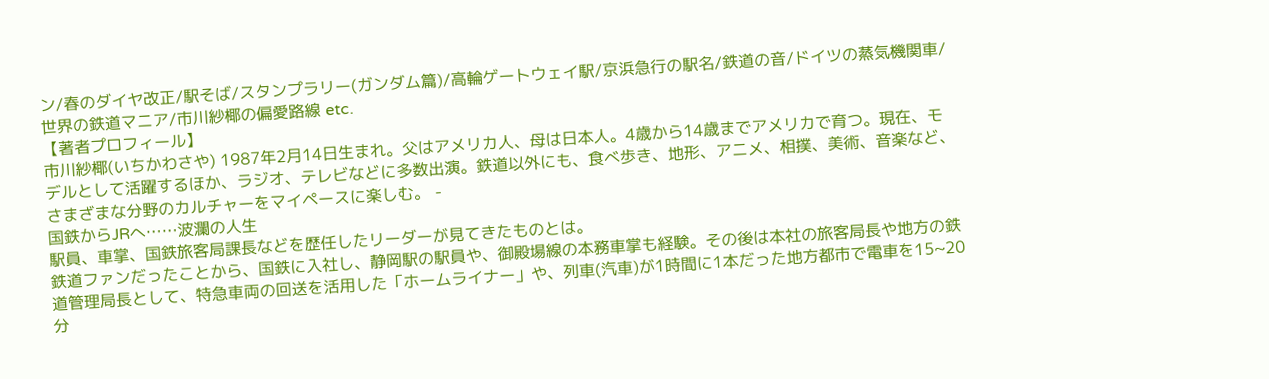ン/春のダイヤ改正/駅そば/スタンプラリー(ガンダム篇)/高輪ゲートウェイ駅/京浜急行の駅名/鉄道の音/ドイツの蒸気機関車/世界の鉄道マニア/市川紗椰の偏愛路線 etc.
【著者プロフィール】
市川紗椰(いちかわさや) 1987年2月14日生まれ。父はアメリカ人、母は日本人。4歳から14歳までアメリカで育つ。現在、モデルとして活躍するほか、ラジオ、テレビなどに多数出演。鉄道以外にも、食べ歩き、地形、アニメ、相撲、美術、音楽など、さまざまな分野のカルチャーをマイペースに楽しむ。 -
国鉄からJRへ……波瀾の人生
駅員、車掌、国鉄旅客局課長などを歴任したリーダーが見てきたものとは。
鉄道ファンだったことから、国鉄に入社し、静岡駅の駅員や、御殿場線の本務車掌も経験。その後は本社の旅客局長や地方の鉄道管理局長として、特急車両の回送を活用した「ホームライナー」や、列車(汽車)が1時間に1本だった地方都市で電車を15~20分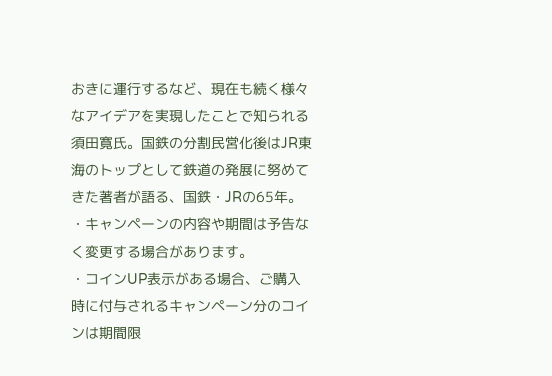おきに運行するなど、現在も続く様々なアイデアを実現したことで知られる須田寛氏。国鉄の分割民営化後はJR東海のトップとして鉄道の発展に努めてきた著者が語る、国鉄・JRの65年。
・キャンペーンの内容や期間は予告なく変更する場合があります。
・コインUP表示がある場合、ご購入時に付与されるキャンペーン分のコインは期間限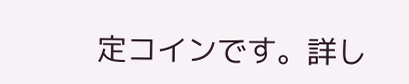定コインです。詳し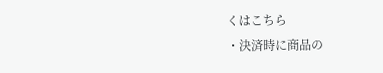くはこちら
・決済時に商品の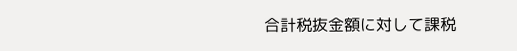合計税抜金額に対して課税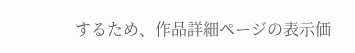するため、作品詳細ページの表示価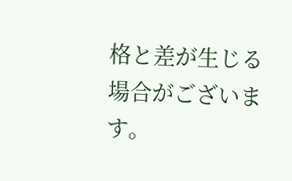格と差が生じる場合がございます。